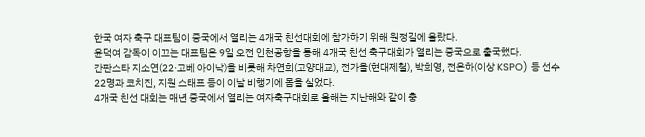한국 여자 축구 대표팀이 중국에서 열리는 4개국 친선대회에 참가하기 위해 원정길에 올랐다.
윤덕여 감독이 이끄는 대표팀은 9일 오전 인천공항을 통해 4개국 친선 축구대회가 열리는 중국으로 출국했다.
간판스타 지소연(22·고베 아이낙)을 비롯해 차연희(고양대교), 전가을(현대제철), 박희영, 전은하(이상 KSPO) 등 선수 22명과 코치진, 지원 스태프 등이 이날 비행기에 몸을 실었다.
4개국 친선 대회는 매년 중국에서 열리는 여자축구대회로 올해는 지난해와 같이 충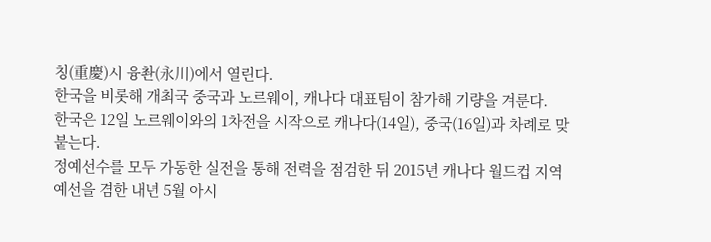칭(重慶)시 융촨(永川)에서 열린다.
한국을 비롯해 개최국 중국과 노르웨이, 캐나다 대표팀이 참가해 기량을 겨룬다.
한국은 12일 노르웨이와의 1차전을 시작으로 캐나다(14일), 중국(16일)과 차례로 맞붙는다.
정예선수를 모두 가동한 실전을 통해 전력을 점검한 뒤 2015년 캐나다 월드컵 지역 예선을 겸한 내년 5월 아시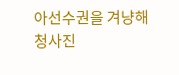아선수권을 겨냥해 청사진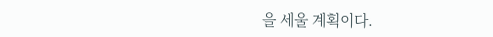을 세울 계획이다.